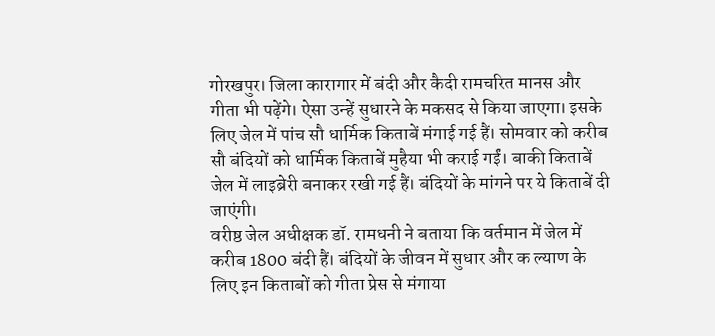गोरखपुर। जिला कारागार में बंदी और कैदी रामचरित मानस और गीता भी पढ़ेंगे। ऐसा उन्हें सुधारने के मकसद से किया जाएगा। इसके लिए जेल में पांच सौ धार्मिक किताबें मंगाई गई हैं। सोमवार को करीब सौ बंदियों को धार्मिक किताबें मुहैया भी कराई गईं। बाकी किताबें जेल में लाइब्रेरी बनाकर रखी गई हैं। बंदियों के मांगने पर ये किताबें दी जाएंगी।
वरीष्ठ जेल अधीक्षक डॉ. रामधनी ने बताया कि वर्तमान में जेल में करीब 1800 बंदी हैं। बंदियों के जीवन में सुधार और क ल्याण के लिए इन किताबों को गीता प्रेस से मंगाया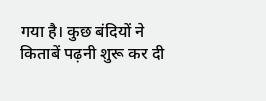गया है। कुछ बंदियों ने किताबें पढ़नी शुरू कर दी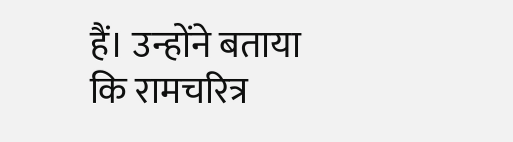हैं। उन्होंने बताया कि रामचरित्र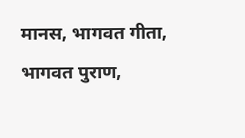मानस, भागवत गीता, भागवत पुराण,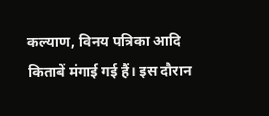कल्याण, विनय पत्रिका आदि किताबें मंगाई गई हैं। इस दौरान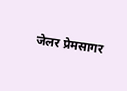जेलर प्रेमसागर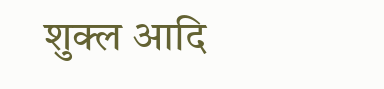शुक्ल आदि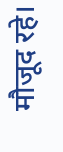मौजूद रहे।